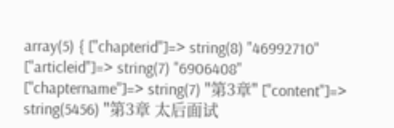array(5) { ["chapterid"]=> string(8) "46992710" ["articleid"]=> string(7) "6906408" ["chaptername"]=> string(7) "第3章" ["content"]=> string(5456) "第3章 太后面试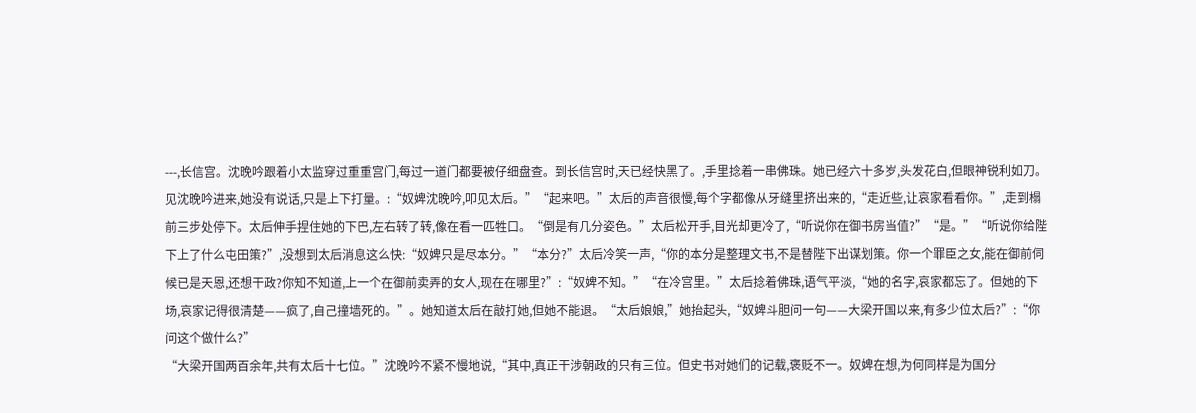---,长信宫。沈晚吟跟着小太监穿过重重宫门,每过一道门都要被仔细盘查。到长信宫时,天已经快黑了。,手里捻着一串佛珠。她已经六十多岁,头发花白,但眼神锐利如刀。见沈晚吟进来,她没有说话,只是上下打量。:“奴婢沈晚吟,叩见太后。”“起来吧。”太后的声音很慢,每个字都像从牙缝里挤出来的,“走近些,让哀家看看你。”,走到榻前三步处停下。太后伸手捏住她的下巴,左右转了转,像在看一匹牲口。“倒是有几分姿色。”太后松开手,目光却更冷了,“听说你在御书房当值?”“是。”“听说你给陛下上了什么屯田策?”,没想到太后消息这么快:“奴婢只是尽本分。”“本分?”太后冷笑一声,“你的本分是整理文书,不是替陛下出谋划策。你一个罪臣之女,能在御前伺候已是天恩,还想干政?你知不知道,上一个在御前卖弄的女人,现在在哪里?”:“奴婢不知。”“在冷宫里。”太后捻着佛珠,语气平淡,“她的名字,哀家都忘了。但她的下场,哀家记得很清楚——疯了,自己撞墙死的。”。她知道太后在敲打她,但她不能退。“太后娘娘,”她抬起头,“奴婢斗胆问一句——大梁开国以来,有多少位太后?”:“你问这个做什么?”
“大梁开国两百余年,共有太后十七位。”沈晚吟不紧不慢地说,“其中,真正干涉朝政的只有三位。但史书对她们的记载,褒贬不一。奴婢在想,为何同样是为国分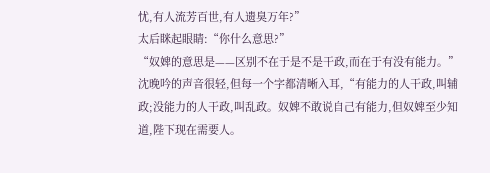忧,有人流芳百世,有人遗臭万年?”
太后眯起眼睛:“你什么意思?”
“奴婢的意思是——区别不在于是不是干政,而在于有没有能力。”沈晚吟的声音很轻,但每一个字都清晰入耳,“有能力的人干政,叫辅政;没能力的人干政,叫乱政。奴婢不敢说自己有能力,但奴婢至少知道,陛下现在需要人。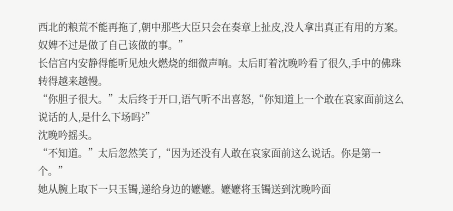西北的粮荒不能再拖了,朝中那些大臣只会在奏章上扯皮,没人拿出真正有用的方案。奴婢不过是做了自己该做的事。”
长信宫内安静得能听见烛火燃烧的细微声响。太后盯着沈晚吟看了很久,手中的佛珠转得越来越慢。
“你胆子很大。”太后终于开口,语气听不出喜怒,“你知道上一个敢在哀家面前这么说话的人,是什么下场吗?”
沈晚吟摇头。
“不知道。”太后忽然笑了,“因为还没有人敢在哀家面前这么说话。你是第一个。”
她从腕上取下一只玉镯,递给身边的嬷嬷。嬷嬷将玉镯送到沈晚吟面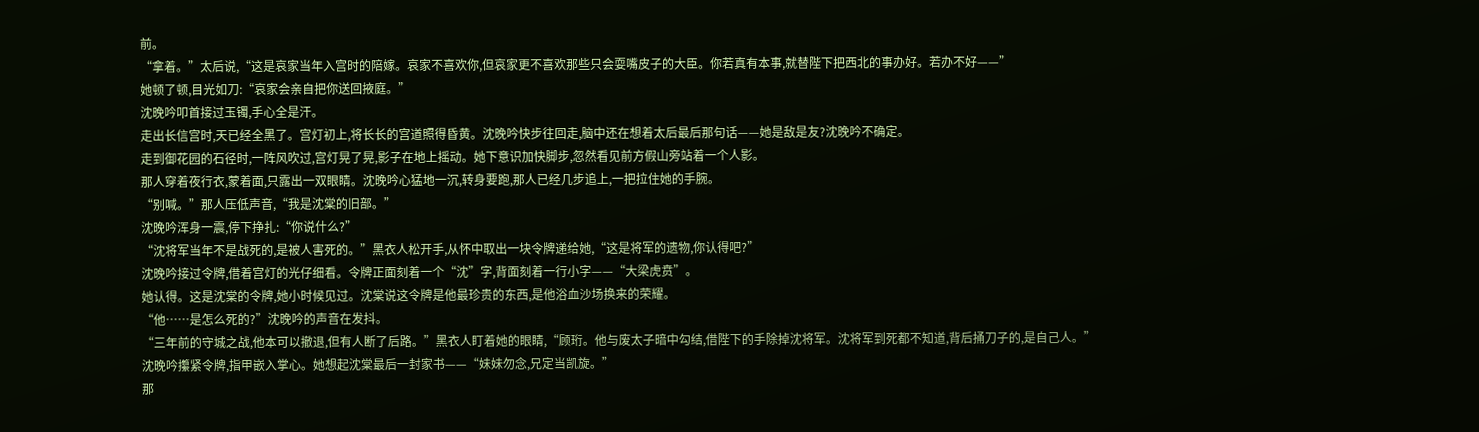前。
“拿着。”太后说,“这是哀家当年入宫时的陪嫁。哀家不喜欢你,但哀家更不喜欢那些只会耍嘴皮子的大臣。你若真有本事,就替陛下把西北的事办好。若办不好——”
她顿了顿,目光如刀:“哀家会亲自把你送回掖庭。”
沈晚吟叩首接过玉镯,手心全是汗。
走出长信宫时,天已经全黑了。宫灯初上,将长长的宫道照得昏黄。沈晚吟快步往回走,脑中还在想着太后最后那句话——她是敌是友?沈晚吟不确定。
走到御花园的石径时,一阵风吹过,宫灯晃了晃,影子在地上摇动。她下意识加快脚步,忽然看见前方假山旁站着一个人影。
那人穿着夜行衣,蒙着面,只露出一双眼睛。沈晚吟心猛地一沉,转身要跑,那人已经几步追上,一把拉住她的手腕。
“别喊。”那人压低声音,“我是沈棠的旧部。”
沈晚吟浑身一震,停下挣扎:“你说什么?”
“沈将军当年不是战死的,是被人害死的。”黑衣人松开手,从怀中取出一块令牌递给她,“这是将军的遗物,你认得吧?”
沈晚吟接过令牌,借着宫灯的光仔细看。令牌正面刻着一个“沈”字,背面刻着一行小字——“大梁虎贲”。
她认得。这是沈棠的令牌,她小时候见过。沈棠说这令牌是他最珍贵的东西,是他浴血沙场换来的荣耀。
“他……是怎么死的?”沈晚吟的声音在发抖。
“三年前的守城之战,他本可以撤退,但有人断了后路。”黑衣人盯着她的眼睛,“顾珩。他与废太子暗中勾结,借陛下的手除掉沈将军。沈将军到死都不知道,背后捅刀子的,是自己人。”
沈晚吟攥紧令牌,指甲嵌入掌心。她想起沈棠最后一封家书——“妹妹勿念,兄定当凯旋。”
那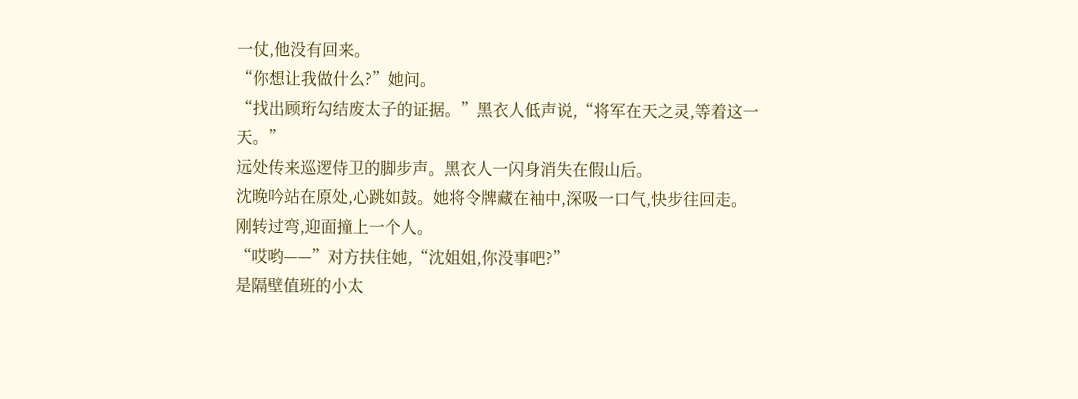一仗,他没有回来。
“你想让我做什么?”她问。
“找出顾珩勾结废太子的证据。”黑衣人低声说,“将军在天之灵,等着这一天。”
远处传来巡逻侍卫的脚步声。黑衣人一闪身消失在假山后。
沈晚吟站在原处,心跳如鼓。她将令牌藏在袖中,深吸一口气,快步往回走。
刚转过弯,迎面撞上一个人。
“哎哟——”对方扶住她,“沈姐姐,你没事吧?”
是隔壁值班的小太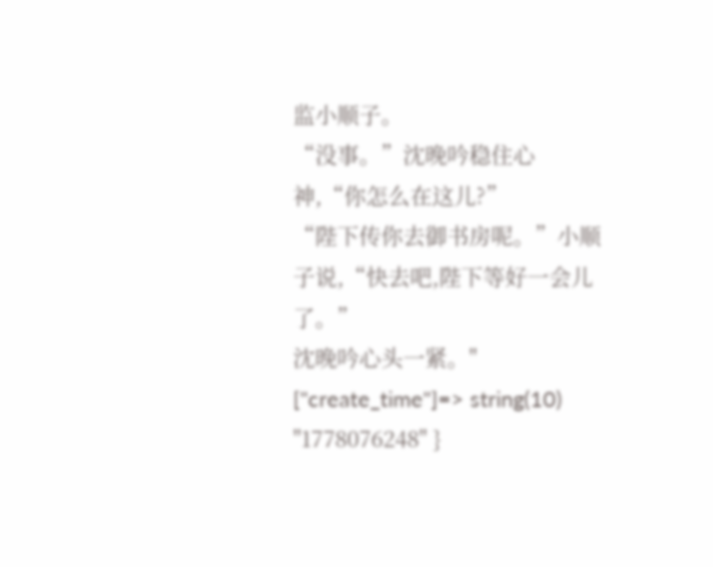监小顺子。
“没事。”沈晚吟稳住心神,“你怎么在这儿?”
“陛下传你去御书房呢。”小顺子说,“快去吧,陛下等好一会儿了。”
沈晚吟心头一紧。" ["create_time"]=> string(10) "1778076248" }